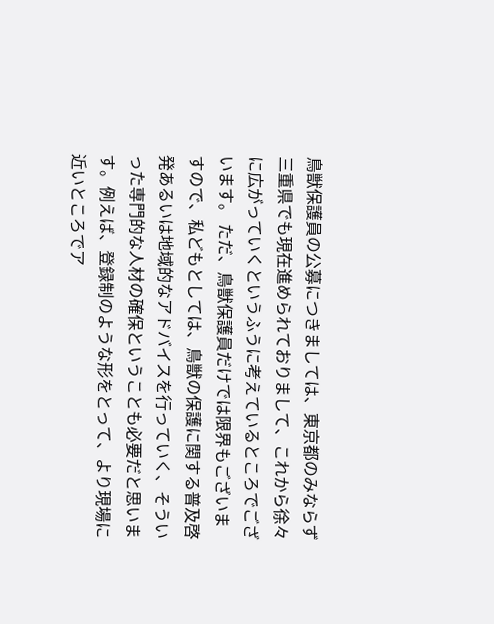鳥獣保護員の公募につきましては、東京都のみならず三重県でも現在進められておりまして、これから徐々に広がっていくというふうに考えているところでございます。 ただ、鳥獣保護員だけでは限界もございますので、私どもとしては、鳥獣の保護に関する普及啓発あるいは地域的なアドバイスを行っていく、そういった専門的な人材の確保ということも必要だと思います。例えば、登録制のような形をとって、より現場に近いところでア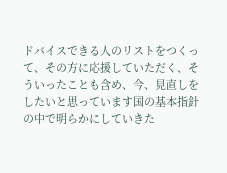ドバイスできる人のリストをつくって、その方に応援していただく、そういったことも含め、今、見直しをしたいと思っています国の基本指針の中で明らかにしていきた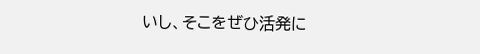いし、そこをぜひ活発に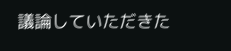議論していただきた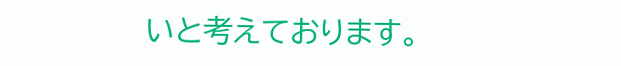いと考えております。